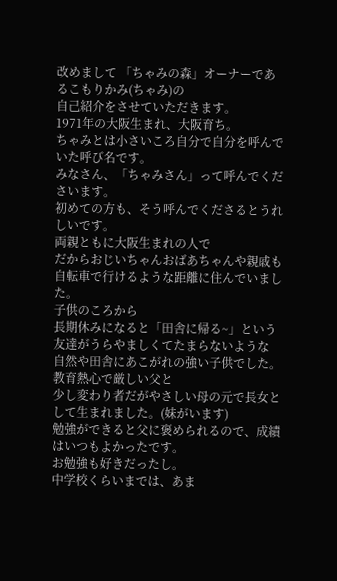改めまして 「ちゃみの森」オーナーであるこもりかみ(ちゃみ)の
自己紹介をさせていただきます。
1971年の大阪生まれ、大阪育ち。
ちゃみとは小さいころ自分で自分を呼んでいた呼び名です。
みなさん、「ちゃみさん」って呼んでくださいます。
初めての方も、そう呼んでくださるとうれしいです。
両親ともに大阪生まれの人で
だからおじいちゃんおばあちゃんや親戚も自転車で行けるような距離に住んでいました。
子供のころから
長期休みになると「田舎に帰る~」という友達がうらやましくてたまらないような
自然や田舎にあこがれの強い子供でした。
教育熱心で厳しい父と
少し変わり者だがやさしい母の元で長女として生まれました。(妹がいます)
勉強ができると父に褒められるので、成績はいつもよかったです。
お勉強も好きだったし。
中学校くらいまでは、あま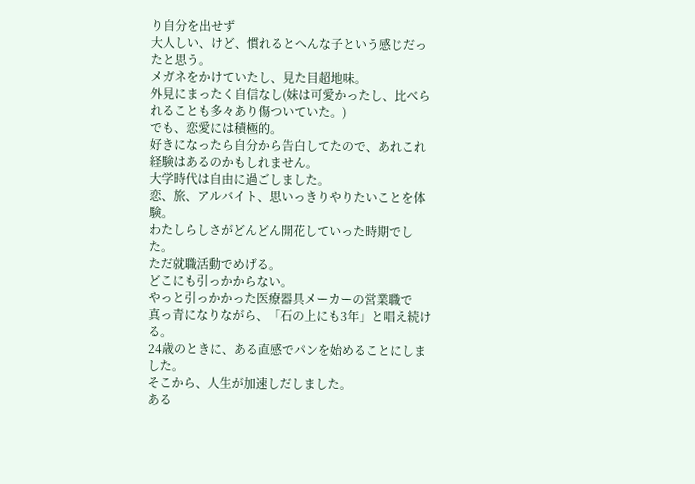り自分を出せず
大人しい、けど、慣れるとへんな子という感じだったと思う。
メガネをかけていたし、見た目超地味。
外見にまったく自信なし(妹は可愛かったし、比べられることも多々あり傷ついていた。)
でも、恋愛には積極的。
好きになったら自分から告白してたので、あれこれ経験はあるのかもしれません。
大学時代は自由に過ごしました。
恋、旅、アルバイト、思いっきりやりたいことを体験。
わたしらしさがどんどん開花していった時期でした。
ただ就職活動でめげる。
どこにも引っかからない。
やっと引っかかった医療器具メーカーの営業職で
真っ青になりながら、「石の上にも3年」と唱え続ける。
24歳のときに、ある直感でパンを始めることにしました。
そこから、人生が加速しだしました。
ある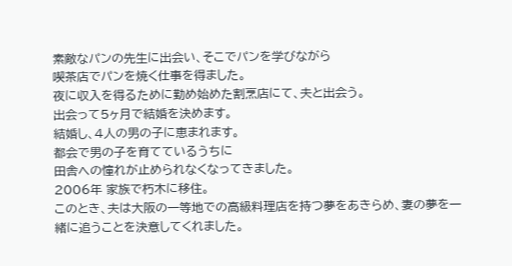素敵なパンの先生に出会い、そこでパンを学びながら
喫茶店でパンを焼く仕事を得ました。
夜に収入を得るために勤め始めた割烹店にて、夫と出会う。
出会って5ヶ月で結婚を決めます。
結婚し、4人の男の子に恵まれます。
都会で男の子を育てているうちに
田舎への憧れが止められなくなってきました。
2006年 家族で朽木に移住。
このとき、夫は大阪の一等地での高級料理店を持つ夢をあきらめ、妻の夢を一緒に追うことを決意してくれました。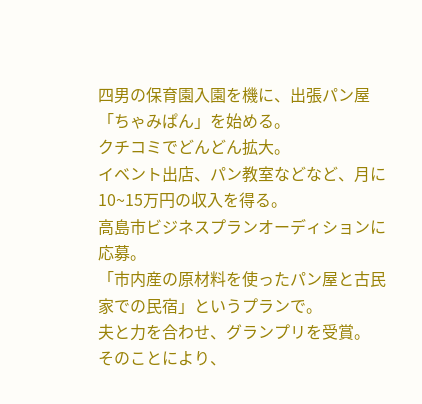四男の保育園入園を機に、出張パン屋「ちゃみぱん」を始める。
クチコミでどんどん拡大。
イベント出店、パン教室などなど、月に10~15万円の収入を得る。
高島市ビジネスプランオーディションに応募。
「市内産の原材料を使ったパン屋と古民家での民宿」というプランで。
夫と力を合わせ、グランプリを受賞。
そのことにより、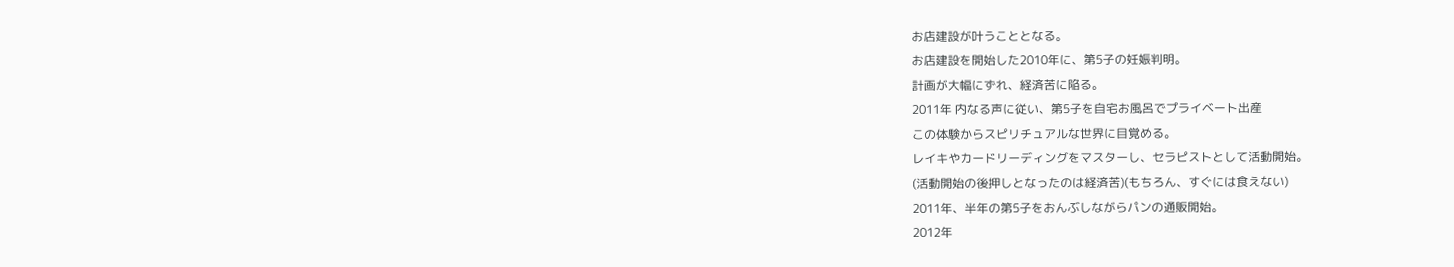お店建設が叶うこととなる。
お店建設を開始した2010年に、第5子の妊娠判明。
計画が大幅にずれ、経済苦に陥る。
2011年 内なる声に従い、第5子を自宅お風呂でプライベート出産
この体験からスピリチュアルな世界に目覚める。
レイキやカードリーディングをマスターし、セラピストとして活動開始。
(活動開始の後押しとなったのは経済苦)(もちろん、すぐには食えない)
2011年、半年の第5子をおんぶしながらパンの通販開始。
2012年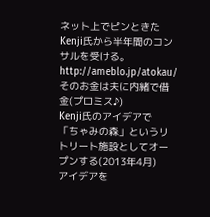ネット上でピンときたKenji氏から半年間のコンサルを受ける。
http://ameblo.jp/atokau/
そのお金は夫に内緒で借金(プロミス♪)
Kenji氏のアイデアで
「ちゃみの森」というリトリート施設としてオープンする(2013年4月)
アイデアを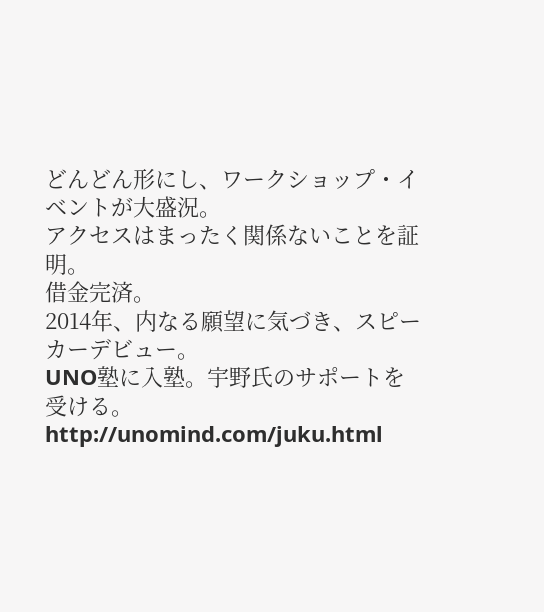どんどん形にし、ワークショップ・イベントが大盛況。
アクセスはまったく関係ないことを証明。
借金完済。
2014年、内なる願望に気づき、スピーカーデビュー。
UNO塾に入塾。宇野氏のサポートを受ける。
http://unomind.com/juku.html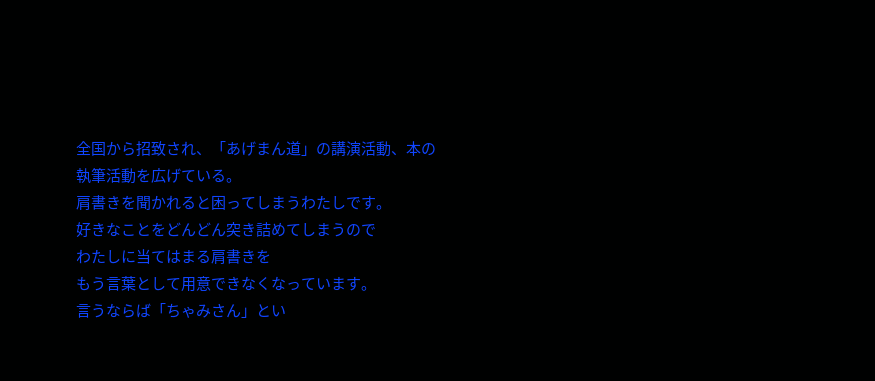全国から招致され、「あげまん道」の講演活動、本の執筆活動を広げている。
肩書きを聞かれると困ってしまうわたしです。
好きなことをどんどん突き詰めてしまうので
わたしに当てはまる肩書きを
もう言葉として用意できなくなっています。
言うならば「ちゃみさん」とい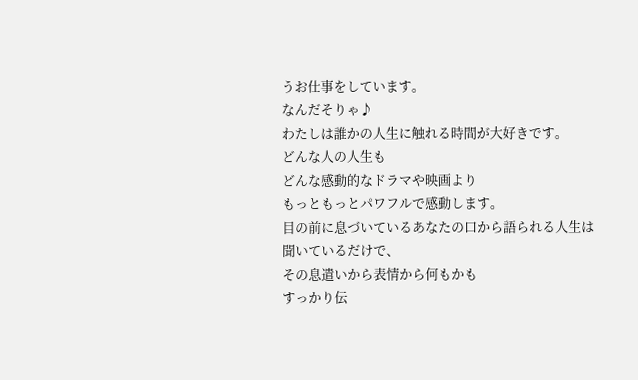うお仕事をしています。
なんだそりゃ♪
わたしは誰かの人生に触れる時間が大好きです。
どんな人の人生も
どんな感動的なドラマや映画より
もっともっとパワフルで感動します。
目の前に息づいているあなたの口から語られる人生は
聞いているだけで、
その息遣いから表情から何もかも
すっかり伝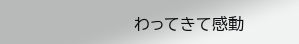わってきて感動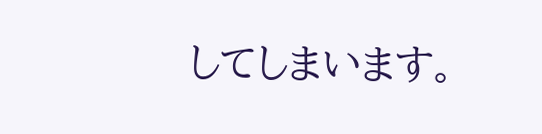してしまいます。